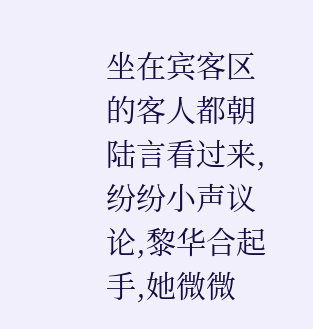坐在宾客区的客人都朝陆言看过来,纷纷小声议论,黎华合起手,她微微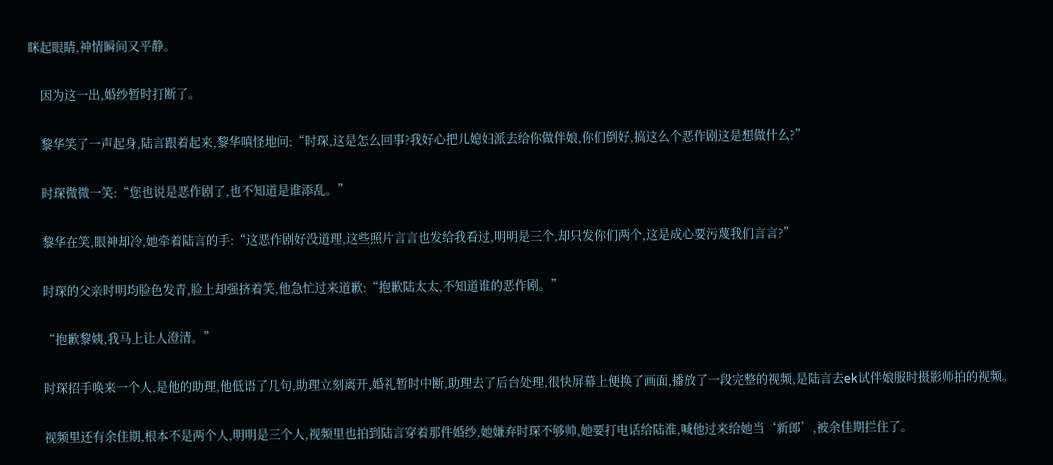眯起眼睛,神情瞬间又平静。

    因为这一出,婚纱暂时打断了。

    黎华笑了一声起身,陆言跟着起来,黎华嗔怪地问:“时琛,这是怎么回事?我好心把儿媳妇派去给你做伴娘,你们倒好,搞这么个恶作剧这是想做什么?”

    时琛微微一笑:“您也说是恶作剧了,也不知道是谁添乱。”

    黎华在笑,眼神却冷,她牵着陆言的手:“这恶作剧好没道理,这些照片言言也发给我看过,明明是三个,却只发你们两个,这是成心要污蔑我们言言?”

    时琛的父亲时明均脸色发青,脸上却强挤着笑,他急忙过来道歉:“抱歉陆太太,不知道谁的恶作剧。”

    “抱歉黎姨,我马上让人澄清。”

    时琛招手唤来一个人,是他的助理,他低语了几句,助理立刻离开,婚礼暂时中断,助理去了后台处理,很快屏幕上便换了画面,播放了一段完整的视频,是陆言去ek试伴娘服时摄影师拍的视频。

    视频里还有余佳期,根本不是两个人,明明是三个人,视频里也拍到陆言穿着那件婚纱,她嫌弃时琛不够帅,她要打电话给陆淮,喊他过来给她当‘新郎’,被余佳期拦住了。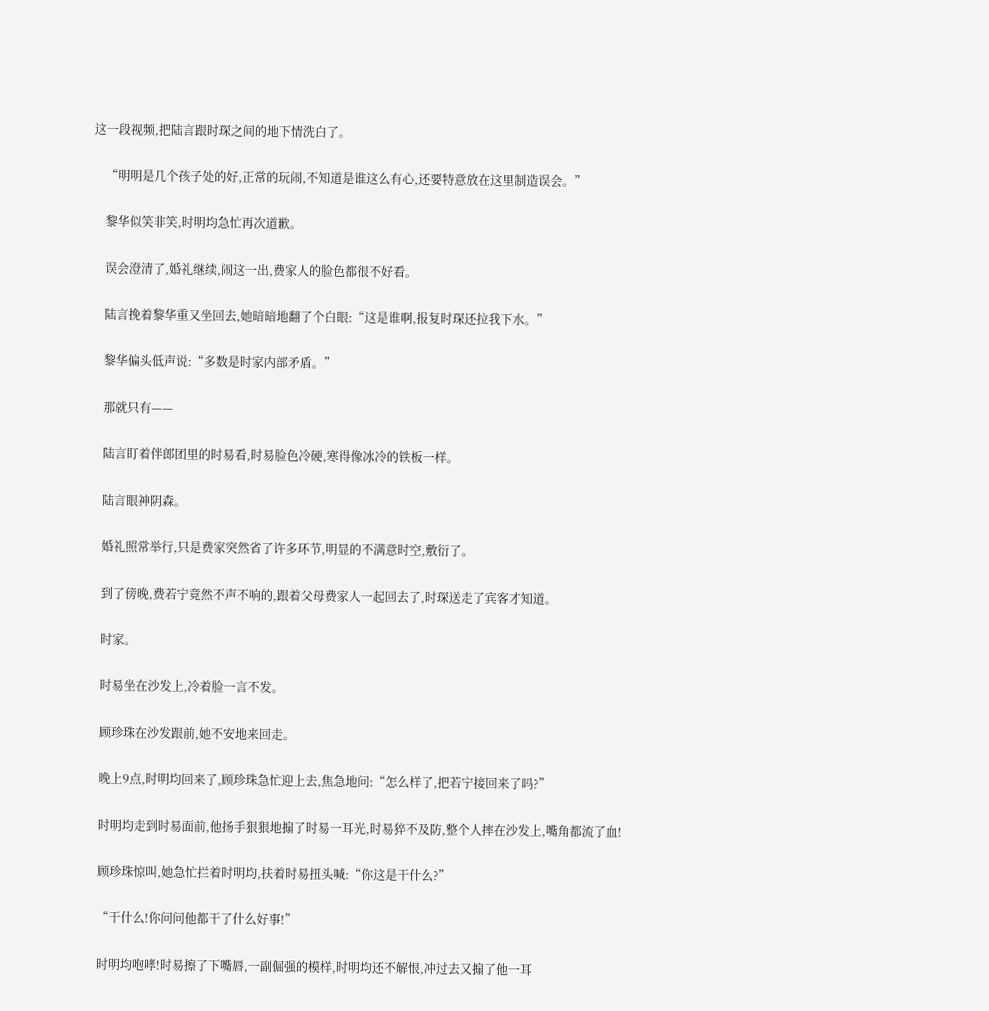这一段视频,把陆言跟时琛之间的地下情洗白了。

    “明明是几个孩子处的好,正常的玩闹,不知道是谁这么有心,还要特意放在这里制造误会。”

    黎华似笑非笑,时明均急忙再次道歉。

    误会澄清了,婚礼继续,闹这一出,费家人的脸色都很不好看。

    陆言挽着黎华重又坐回去,她暗暗地翻了个白眼:“这是谁啊,报复时琛还拉我下水。”

    黎华偏头低声说:“多数是时家内部矛盾。”

    那就只有——

    陆言盯着伴郎团里的时易看,时易脸色冷硬,寒得像冰冷的铁板一样。

    陆言眼神阴森。

    婚礼照常举行,只是费家突然省了许多环节,明显的不满意时空,敷衍了。

    到了傍晚,费若宁竟然不声不响的,跟着父母费家人一起回去了,时琛送走了宾客才知道。

    时家。

    时易坐在沙发上,冷着脸一言不发。

    顾珍珠在沙发跟前,她不安地来回走。

    晚上9点,时明均回来了,顾珍珠急忙迎上去,焦急地问:“怎么样了,把若宁接回来了吗?”

    时明均走到时易面前,他扬手狠狠地搧了时易一耳光,时易猝不及防,整个人摔在沙发上,嘴角都流了血!

    顾珍珠惊叫,她急忙拦着时明均,扶着时易扭头喊:“你这是干什么?”

    “干什么!你问问他都干了什么好事!”

    时明均咆哮!时易擦了下嘴唇,一副倔强的模样,时明均还不解恨,冲过去又搧了他一耳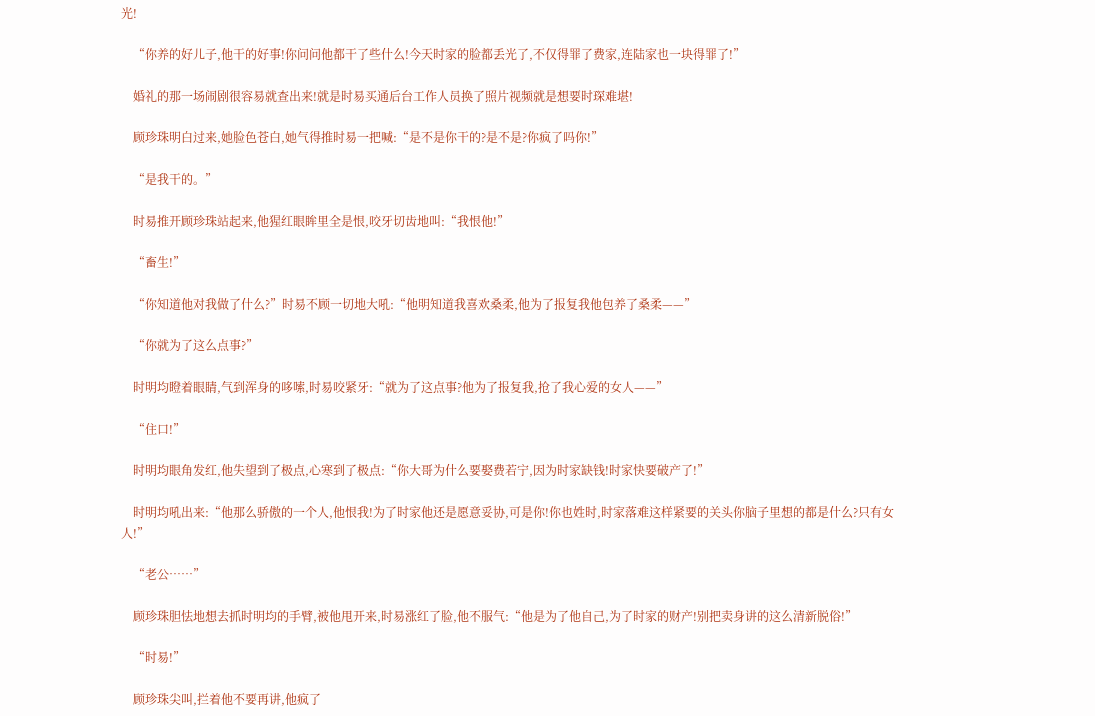光!

    “你养的好儿子,他干的好事!你问问他都干了些什么!今天时家的脸都丢光了,不仅得罪了费家,连陆家也一块得罪了!”

    婚礼的那一场闹剧很容易就查出来!就是时易买通后台工作人员换了照片视频就是想要时琛难堪!

    顾珍珠明白过来,她脸色苍白,她气得推时易一把喊:“是不是你干的?是不是?你疯了吗你!”

    “是我干的。”

    时易推开顾珍珠站起来,他猩红眼眸里全是恨,咬牙切齿地叫:“我恨他!”

    “畜生!”

    “你知道他对我做了什么?”时易不顾一切地大吼:“他明知道我喜欢桑柔,他为了报复我他包养了桑柔——”

    “你就为了这么点事?”

    时明均瞪着眼睛,气到浑身的哆嗦,时易咬紧牙:“就为了这点事?他为了报复我,抢了我心爱的女人——”

    “住口!”

    时明均眼角发红,他失望到了极点,心寒到了极点:“你大哥为什么要娶费若宁,因为时家缺钱!时家快要破产了!”

    时明均吼出来:“他那么骄傲的一个人,他恨我!为了时家他还是愿意妥协,可是你!你也姓时,时家落难这样紧要的关头你脑子里想的都是什么?只有女人!”

    “老公……”

    顾珍珠胆怯地想去抓时明均的手臂,被他甩开来,时易涨红了脸,他不服气:“他是为了他自己,为了时家的财产!别把卖身讲的这么清新脱俗!”

    “时易!”

    顾珍珠尖叫,拦着他不要再讲,他疯了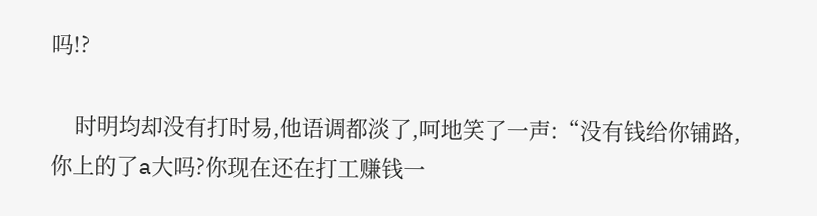吗!?

    时明均却没有打时易,他语调都淡了,呵地笑了一声:“没有钱给你铺路,你上的了a大吗?你现在还在打工赚钱一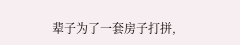辈子为了一套房子打拼,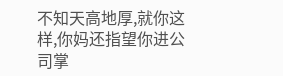不知天高地厚,就你这样,你妈还指望你进公司掌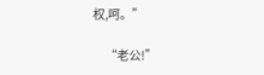权,呵。”

    “老公!”